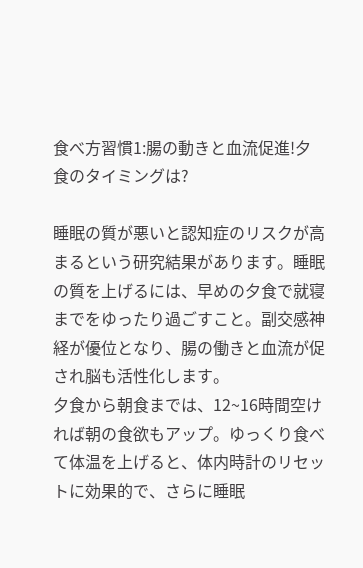食べ方習慣1:腸の動きと血流促進!夕食のタイミングは?

睡眠の質が悪いと認知症のリスクが高まるという研究結果があります。睡眠の質を上げるには、早めの夕食で就寝までをゆったり過ごすこと。副交感神経が優位となり、腸の働きと血流が促され脳も活性化します。
夕食から朝食までは、12~16時間空ければ朝の食欲もアップ。ゆっくり食べて体温を上げると、体内時計のリセットに効果的で、さらに睡眠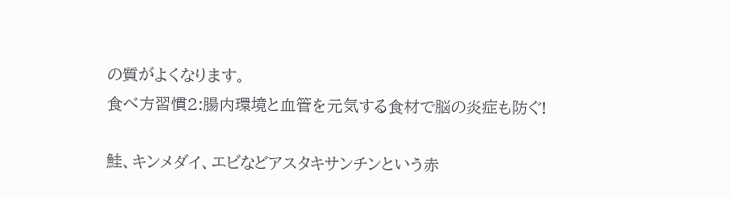の質がよくなります。
食べ方習慣2:腸内環境と血管を元気する食材で脳の炎症も防ぐ!

鮭、キンメダイ、エビなどアスタキサンチンという赤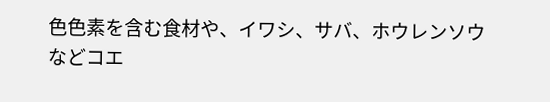色色素を含む食材や、イワシ、サバ、ホウレンソウなどコエ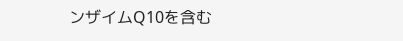ンザイムQ10を含む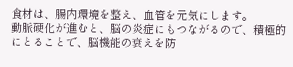食材は、腸内環境を整え、血管を元気にします。
動脈硬化が進むと、脳の炎症にもつながるので、積極的にとることで、脳機能の衰えを防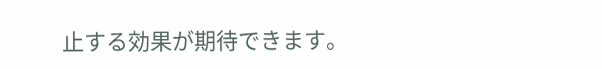止する効果が期待できます。